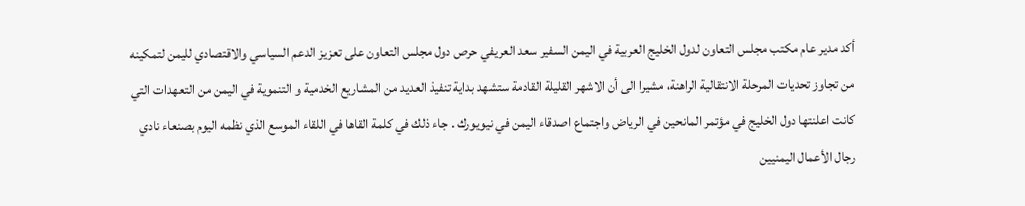أكد مدير عام مكتب مجلس التعاون لدول الخليج العربية في اليمن السفير سعد العريفي حرص دول مجلس التعاون على تعزيز الدعم السياسي والاقتصادي لليمن لتمكينه من تجاوز تحديات المرحلة الانتقالية الراهنة، مشيرا الى أن الاشهر القليلة القادمة ستشهد بداية تنفيذ العديد من المشاريع الخدمية و التنموية في اليمن من التعهدات التي كانت اعلنتها دول الخليج في مؤتمر المانحين في الرياض واجتماع اصدقاء اليمن في نيويورك . جاء ذلك في كلمة القاها في اللقاء الموسع الذي نظمه اليوم بصنعاء نادي رجال الأعمال اليمنيين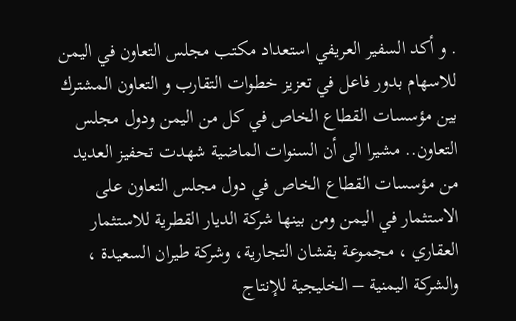. و أكد السفير العريفي استعداد مكتب مجلس التعاون في اليمن للاسهام بدور فاعل في تعزيز خطوات التقارب و التعاون المشترك بين مؤسسات القطاع الخاص في كل من اليمن ودول مجلس التعاون.. مشيرا الى أن السنوات الماضية شهدت تحفيز العديد من مؤسسات القطاع الخاص في دول مجلس التعاون على الاستثمار في اليمن ومن بينها شركة الديار القطرية للاستثمار العقاري ، مجموعة بقشان التجارية، وشركة طيران السعيدة ، والشركة اليمنية – الخليجية للإنتاج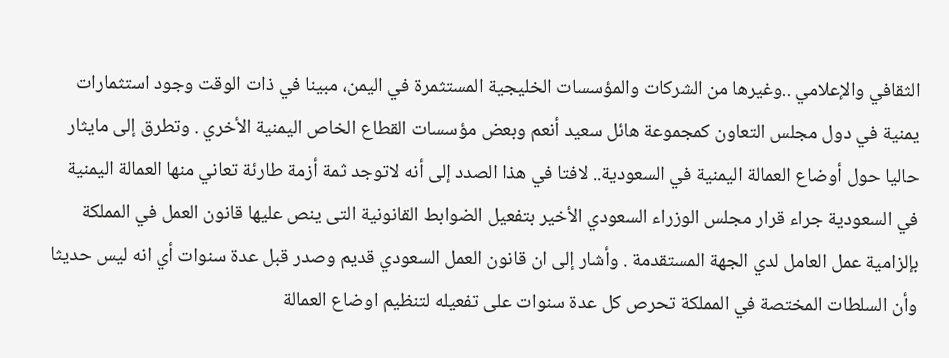الثقافي والإعلامي ..وغيرها من الشركات والمؤسسات الخليجية المستثمرة في اليمن، مبينا في ذات الوقت وجود استثمارات يمنية في دول مجلس التعاون كمجموعة هائل سعيد أنعم وبعض مؤسسات القطاع الخاص اليمنية الأخري . وتطرق إلى مايثار حاليا حول أوضاع العمالة اليمنية في السعودية.. لافتا في هذا الصدد إلى أنه لاتوجد ثمة أزمة طارئة تعاني منها العمالة اليمنية في السعودية جراء قرار مجلس الوزراء السعودي الأخير بتفعيل الضوابط القانونية التى ينص عليها قانون العمل في المملكة بإلزامية عمل العامل لدي الجهة المستقدمة . وأشار إلى ان قانون العمل السعودي قديم وصدر قبل عدة سنوات أي انه ليس حديثا وأن السلطات المختصة في المملكة تحرص كل عدة سنوات على تفعيله لتنظيم اوضاع العمالة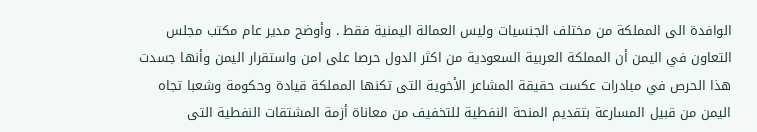الوافدة الى المملكة من مختلف الجنسيات وليس العمالة اليمنية فقط . وأوضح مدير عام مكتب مجلس التعاون في اليمن أن المملكة العربية السعودية من اكثر الدول حرصا على امن واستقرار اليمن وأنها جسدت هذا الحرص في مبادرات عكست حقيقة المشاعر الأخوية التى تكنها المملكة قيادة وحكومة وشعبا تجاه اليمن من قبيل المسارعة بتقديم المنحة النفطية للتخفيف من معاناة أزمة المشتقات النفطية التى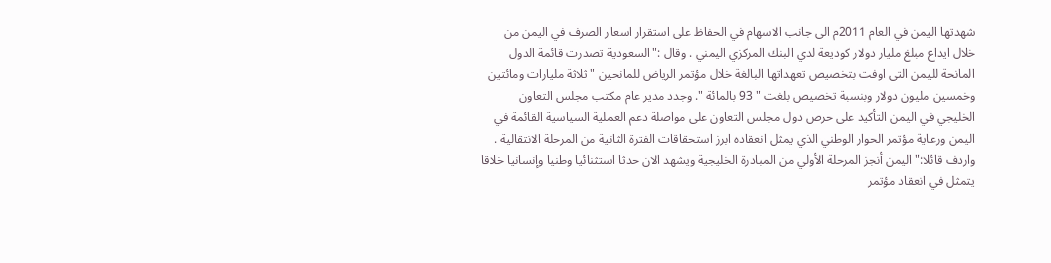شهدتها اليمن في العام 2011م الى جانب الاسهام في الحفاظ على استقرار اسعار الصرف في اليمن من خلال ايداع مبلغ مليار دولار كوديعة لدي البنك المركزي اليمني . وقال :"السعودية تصدرت قائمة الدول المانحة لليمن التى اوفت بتخصيص تعهداتها البالغة خلال مؤتمر الرياض للمانحين " ثلاثة مليارات ومائتين وخمسين مليون دولار وبنسبة تخصيص بلغت " 93 بالمائة ". وجدد مدير عام مكتب مجلس التعاون الخليجي في اليمن التأكيد على حرص دول مجلس التعاون على مواصلة دعم العملية السياسية القائمة في اليمن ورعاية مؤتمر الحوار الوطني الذي يمثل انعقاده ابرز استحقاقات الفترة الثانية من المرحلة الانتقالية . واردف قائلا:" اليمن أنجز المرحلة الأولي من المبادرة الخليجية ويشهد الان حدثا استثنائيا وطنيا وإنسانيا خلاقا يتمثل في انعقاد مؤتمر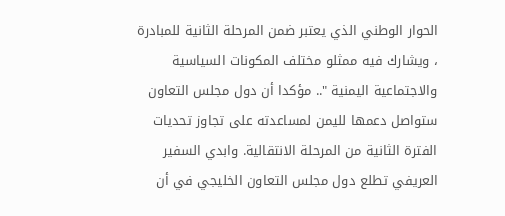الحوار الوطني الذي يعتبر ضمن المرحلة الثانية للمبادرة ، ويشارك فيه ممثلو مختلف المكونات السياسية والاجتماعية اليمنية ".. مؤكدا أن دول مجلس التعاون ستواصل دعمها لليمن لمساعدته على تجاوز تحديات الفترة الثانية من المرحلة الانتقالية. وابدي السفير العريفي تطلع دول مجلس التعاون الخليجي في أن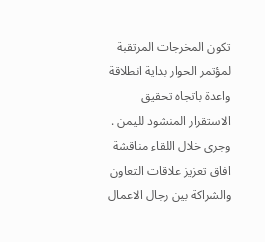تكون المخرجات المرتقبة لمؤتمر الحوار بداية انطلاقة واعدة باتجاه تحقيق الاستقرار المنشود لليمن . وجرى خلال اللقاء مناقشة افاق تعزيز علاقات التعاون والشراكة بين رجال الاعمال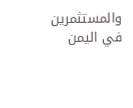والمستثمرين في اليمن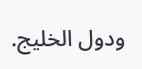ودول الخليج.